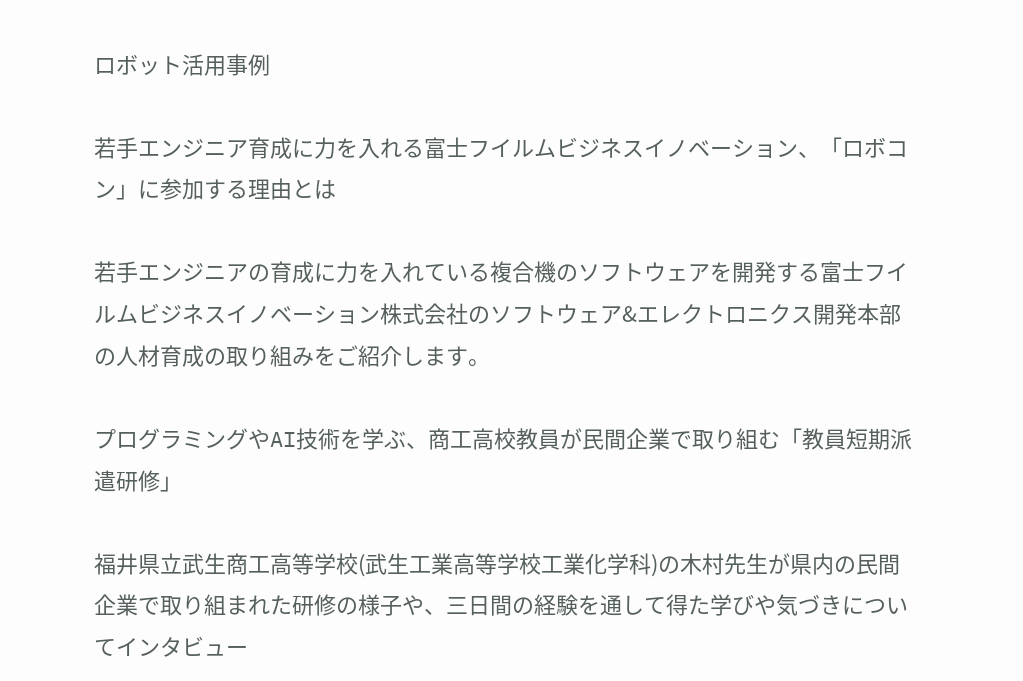ロボット活用事例

若手エンジニア育成に力を入れる富士フイルムビジネスイノベーション、「ロボコン」に参加する理由とは

若手エンジニアの育成に力を入れている複合機のソフトウェアを開発する富士フイルムビジネスイノベーション株式会社のソフトウェア&エレクトロニクス開発本部の人材育成の取り組みをご紹介します。

プログラミングやAI技術を学ぶ、商工高校教員が民間企業で取り組む「教員短期派遣研修」

福井県立武生商工高等学校(武生工業高等学校工業化学科)の木村先生が県内の民間企業で取り組まれた研修の様子や、三日間の経験を通して得た学びや気づきについてインタビュー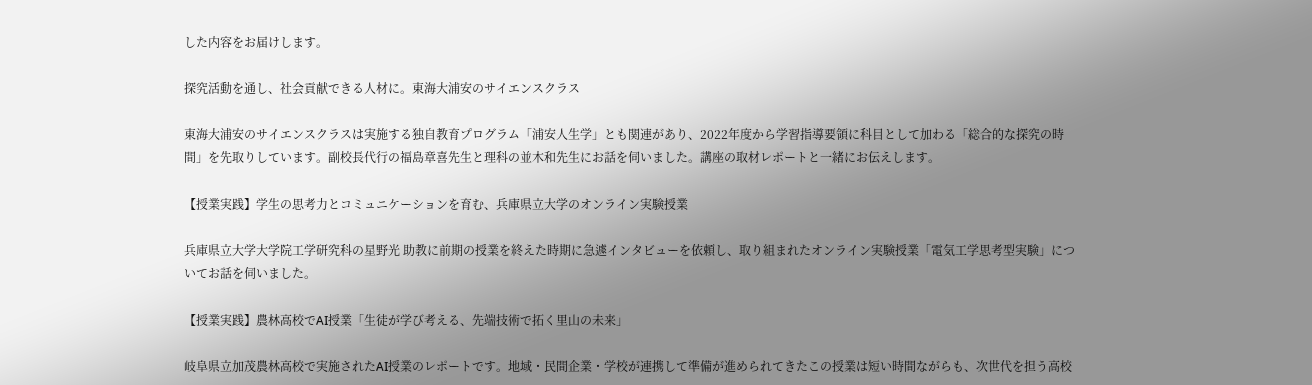した内容をお届けします。

探究活動を通し、社会貢献できる人材に。東海大浦安のサイエンスクラス

東海大浦安のサイエンスクラスは実施する独自教育プログラム「浦安人生学」とも関連があり、2022年度から学習指導要領に科目として加わる「総合的な探究の時間」を先取りしています。副校長代行の福島章喜先生と理科の並木和先生にお話を伺いました。講座の取材レポートと一緒にお伝えします。

【授業実践】学生の思考力とコミュニケーションを育む、兵庫県立大学のオンライン実験授業

兵庫県立大学大学院工学研究科の星野光 助教に前期の授業を終えた時期に急遽インタビューを依頼し、取り組まれたオンライン実験授業「電気工学思考型実験」についてお話を伺いました。

【授業実践】農林高校でAI授業「生徒が学び考える、先端技術で拓く里山の未来」

岐阜県立加茂農林高校で実施されたAI授業のレポートです。地域・民間企業・学校が連携して準備が進められてきたこの授業は短い時間ながらも、次世代を担う高校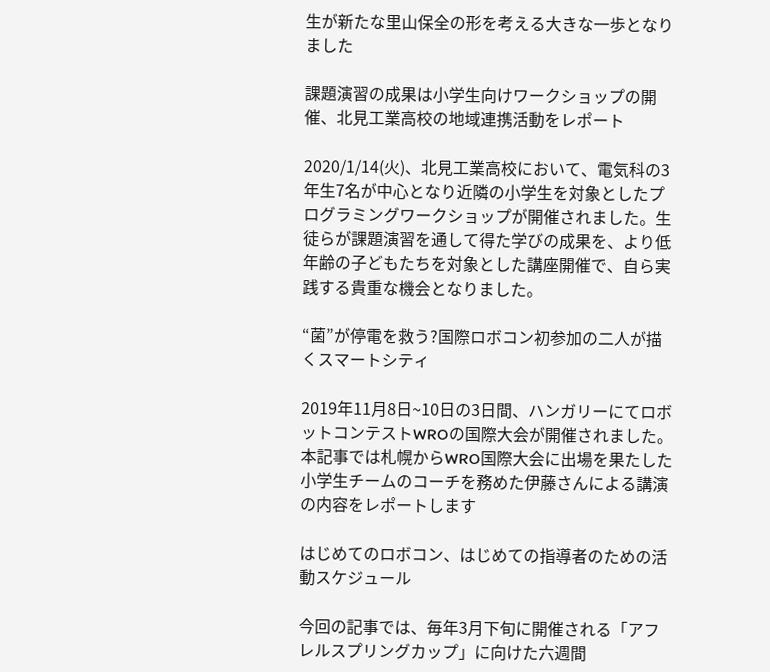生が新たな里山保全の形を考える大きな一歩となりました

課題演習の成果は小学生向けワークショップの開催、北見工業高校の地域連携活動をレポート

2020/1/14(火)、北見工業高校において、電気科の3年生7名が中心となり近隣の小学生を対象としたプログラミングワークショップが開催されました。生徒らが課題演習を通して得た学びの成果を、より低年齢の子どもたちを対象とした講座開催で、自ら実践する貴重な機会となりました。

“菌”が停電を救う?国際ロボコン初参加の二人が描くスマートシティ

2019年11月8日~10日の3日間、ハンガリーにてロボットコンテストWROの国際大会が開催されました。本記事では札幌からWRO国際大会に出場を果たした小学生チームのコーチを務めた伊藤さんによる講演の内容をレポートします

はじめてのロボコン、はじめての指導者のための活動スケジュール

今回の記事では、毎年3月下旬に開催される「アフレルスプリングカップ」に向けた六週間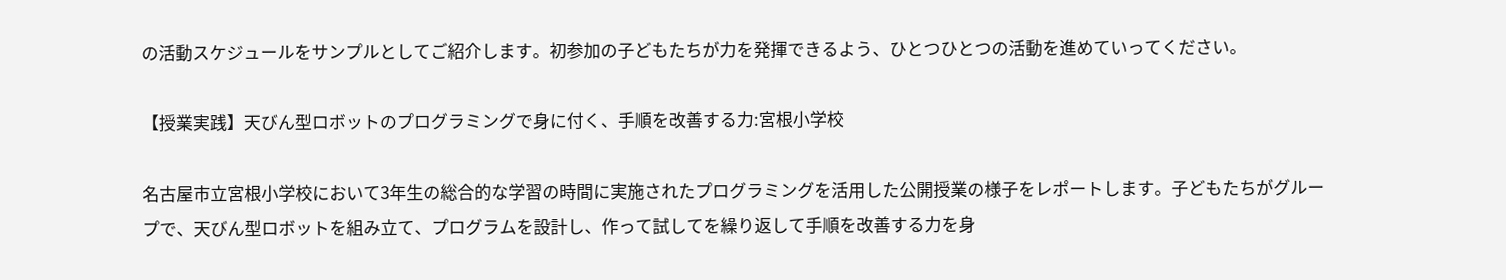の活動スケジュールをサンプルとしてご紹介します。初参加の子どもたちが力を発揮できるよう、ひとつひとつの活動を進めていってください。

【授業実践】天びん型ロボットのプログラミングで身に付く、手順を改善する力:宮根小学校

名古屋市立宮根小学校において3年生の総合的な学習の時間に実施されたプログラミングを活用した公開授業の様子をレポートします。子どもたちがグループで、天びん型ロボットを組み立て、プログラムを設計し、作って試してを繰り返して手順を改善する力を身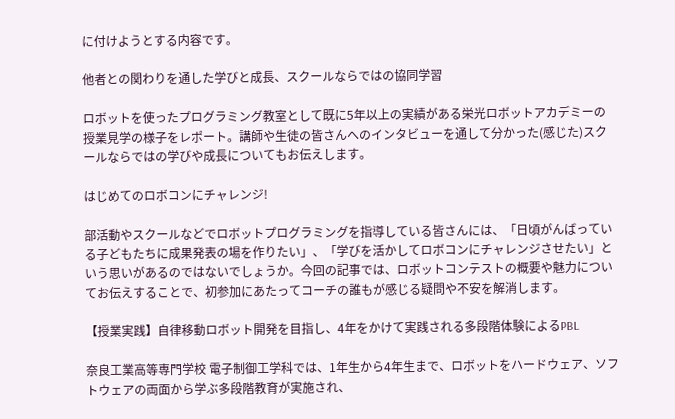に付けようとする内容です。

他者との関わりを通した学びと成長、スクールならではの協同学習

ロボットを使ったプログラミング教室として既に5年以上の実績がある栄光ロボットアカデミーの授業見学の様子をレポート。講師や生徒の皆さんへのインタビューを通して分かった(感じた)スクールならではの学びや成長についてもお伝えします。

はじめてのロボコンにチャレンジ!

部活動やスクールなどでロボットプログラミングを指導している皆さんには、「日頃がんばっている子どもたちに成果発表の場を作りたい」、「学びを活かしてロボコンにチャレンジさせたい」という思いがあるのではないでしょうか。今回の記事では、ロボットコンテストの概要や魅力についてお伝えすることで、初参加にあたってコーチの誰もが感じる疑問や不安を解消します。

【授業実践】自律移動ロボット開発を目指し、4年をかけて実践される多段階体験によるPBL

奈良工業高等専門学校 電子制御工学科では、1年生から4年生まで、ロボットをハードウェア、ソフトウェアの両面から学ぶ多段階教育が実施され、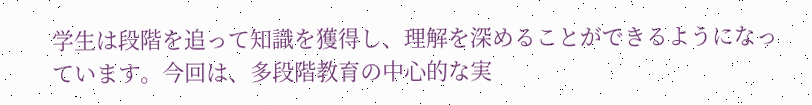学生は段階を追って知識を獲得し、理解を深めることができるようになっています。今回は、多段階教育の中心的な実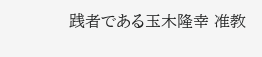践者である玉木隆幸 准教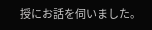授にお話を伺いました。